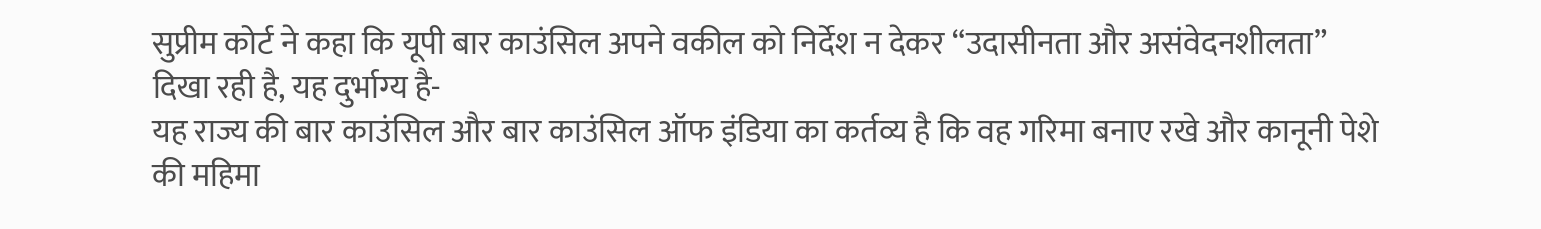सुप्रीम कोर्ट ने कहा कि यूपी बार काउंसिल अपने वकील को निर्देश न देकर “उदासीनता और असंवेदनशीलता” दिखा रही है, यह दुर्भाग्य है-
यह राज्य की बार काउंसिल और बार काउंसिल ऑफ इंडिया का कर्तव्य है कि वह गरिमा बनाए रखे और कानूनी पेशे की महिमा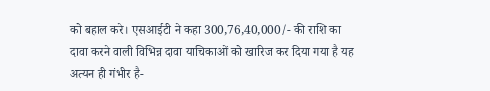को बहाल करे। एसआईटी ने कहा 300,76,40,000/- की राशि का दावा करने वाली विभिन्न दावा याचिकाओं को खारिज कर दिया गया है यह अत्यन ही गंभीर है-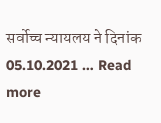सर्वोच्च न्यायलय ने दिनांक 05.10.2021 … Read more